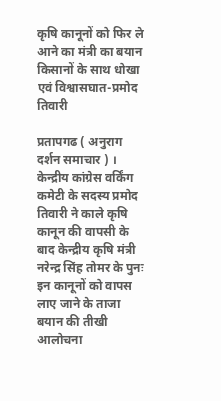कृषि कानूनों को फिर ले आने का मंत्री का बयान किसानों के साथ धोखा एवं विश्वासघात-प्रमोद तिवारी

प्रतापगढ ( अनुराग दर्शन समाचार ) । केन्द्रीय कांग्रेस वर्किंग कमेटी के सदस्य प्रमोद तिवारी ने काले कृषि कानून की वापसी के बाद केन्द्रीय कृषि मंत्री नरेन्द्र सिंह तोमर के पुनः इन कानूनों को वापस लाए जाने के ताजा बयान की तीखी आलोचना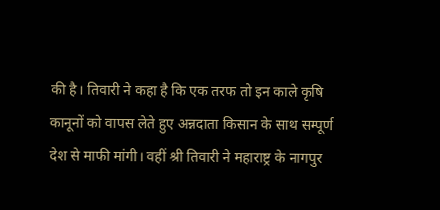की है। तिवारी ने कहा है कि एक तरफ तो इन काले कृषि कानूनों को वापस लेते हुए अन्नदाता किसान के साथ सम्पूर्ण देश से माफी मांगी। वहीं श्री तिवारी ने महाराष्ट्र के नागपुर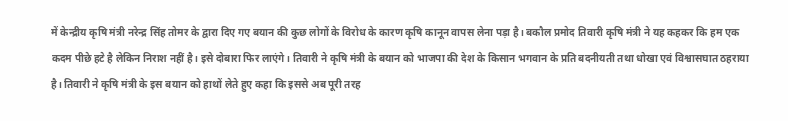में केन्द्रीय कृषि मंत्री नरेन्द्र सिंह तोमर के द्वारा दिए गए बयान की कुछ लोगों के विरोध के कारण कृषि कानून वापस लेना पड़ा है। बकौल प्रमोद तिवारी कृषि मंत्री ने यह कहकर कि हम एक कदम पीछे हटे है लेकिन निराश नहीं है। इसे दोबारा फिर लाएंगे। तिवारी ने कृषि मंत्री के बयान को भाजपा की देश के किसान भगवान के प्रति बदनीयती तथा धोखा एवं विश्वासघात ठहराया है। तिवारी ने कृषि मंत्री के इस बयान को हाथों लेते हुए कहा कि इससे अब पूरी तरह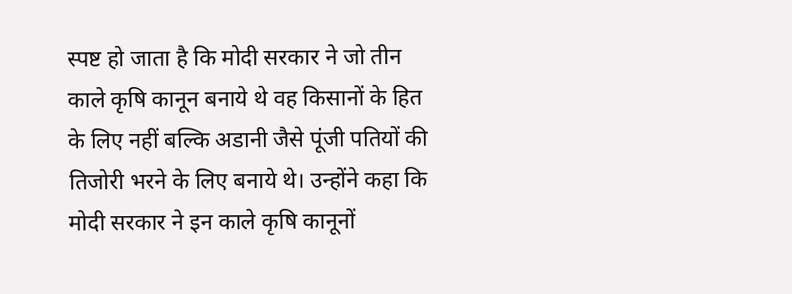स्पष्ट हो जाता है कि मोदी सरकार ने जो तीन काले कृषि कानून बनाये थे वह किसानों के हित के लिए नहीं बल्कि अडानी जैसे पूंजी पतियों की तिजोरी भरने के लिए बनाये थे। उन्होंने कहा कि मोदी सरकार ने इन काले कृषि कानूनों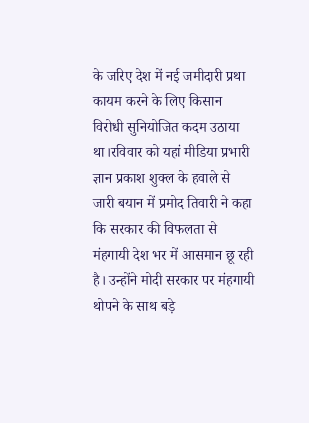के जरिए देश में नई जमीदारी प्रथा कायम करने के लिए किसान विरोधी सुनियोजित कदम उठाया था।रविवार को यहां मीडिया प्रभारी ज्ञान प्रकाश शुक्ल के हवाले से जारी बयान में प्रमोद तिवारी ने कहा कि सरकार की विफलता से मंहगायी देश भर में आसमान छू रही है। उन्होंने मोदी सरकार पर मंहगायी थोपने के साथ बड़े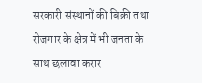सरकारी संस्थानों की बिक्री तथा रोजगार के क्षेत्र में भी जनता के साथ छलावा करार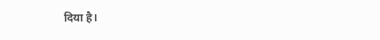दिया है।